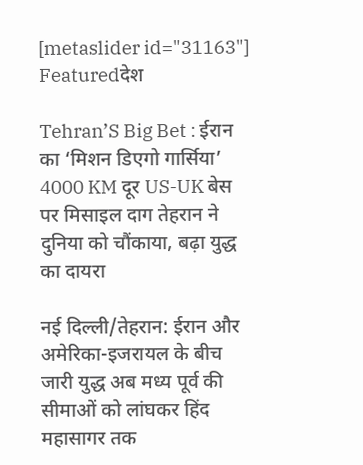[metaslider id="31163"]
Featuredदेश

Tehran’S Big Bet : ईरान का ‘मिशन डिएगो गार्सिया’ 4000 KM दूर US-UK बेस पर मिसाइल दाग तेहरान ने दुनिया को चौंकाया, बढ़ा युद्ध का दायरा

नई दिल्ली/तेहरान: ईरान और अमेरिका-इजरायल के बीच जारी युद्ध अब मध्य पूर्व की सीमाओं को लांघकर हिंद महासागर तक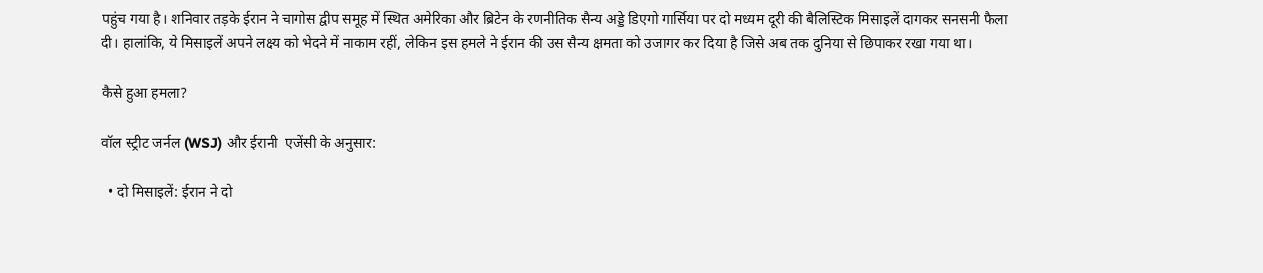पहुंच गया है। शनिवार तड़के ईरान ने चागोस द्वीप समूह में स्थित अमेरिका और ब्रिटेन के रणनीतिक सैन्य अड्डे डिएगो गार्सिया पर दो मध्यम दूरी की बैलिस्टिक मिसाइलें दागकर सनसनी फैला दी। हालांकि, ये मिसाइलें अपने लक्ष्य को भेदने में नाकाम रहीं, लेकिन इस हमले ने ईरान की उस सैन्य क्षमता को उजागर कर दिया है जिसे अब तक दुनिया से छिपाकर रखा गया था।

कैसे हुआ हमला?

वॉल स्ट्रीट जर्नल (WSJ) और ईरानी  एजेंसी के अनुसार:

  • दो मिसाइलें: ईरान ने दो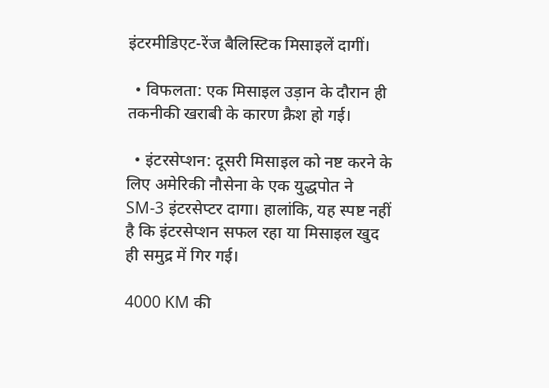इंटरमीडिएट-रेंज बैलिस्टिक मिसाइलें दागीं।

  • विफलता: एक मिसाइल उड़ान के दौरान ही तकनीकी खराबी के कारण क्रैश हो गई।

  • इंटरसेप्शन: दूसरी मिसाइल को नष्ट करने के लिए अमेरिकी नौसेना के एक युद्धपोत ने SM-3 इंटरसेप्टर दागा। हालांकि, यह स्पष्ट नहीं है कि इंटरसेप्शन सफल रहा या मिसाइल खुद ही समुद्र में गिर गई।

4000 KM की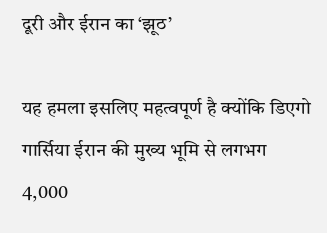दूरी और ईरान का ‘झूठ’

यह हमला इसलिए महत्वपूर्ण है क्योंकि डिएगो गार्सिया ईरान की मुख्य भूमि से लगभग 4,000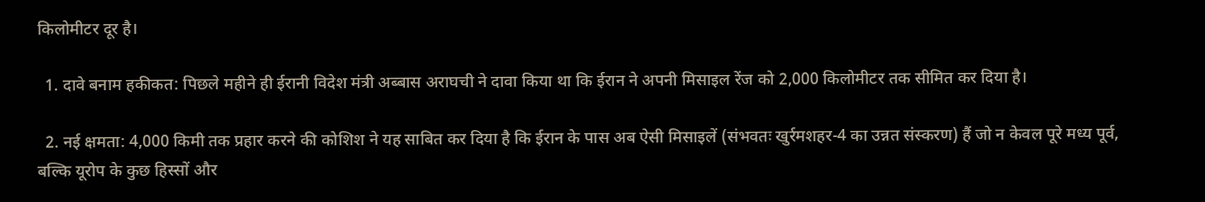किलोमीटर दूर है।

  1. दावे बनाम हकीकत: पिछले महीने ही ईरानी विदेश मंत्री अब्बास अराघची ने दावा किया था कि ईरान ने अपनी मिसाइल रेंज को 2,000 किलोमीटर तक सीमित कर दिया है।

  2. नई क्षमता: 4,000 किमी तक प्रहार करने की कोशिश ने यह साबित कर दिया है कि ईरान के पास अब ऐसी मिसाइलें (संभवतः खुर्रमशहर-4 का उन्नत संस्करण) हैं जो न केवल पूरे मध्य पूर्व, बल्कि यूरोप के कुछ हिस्सों और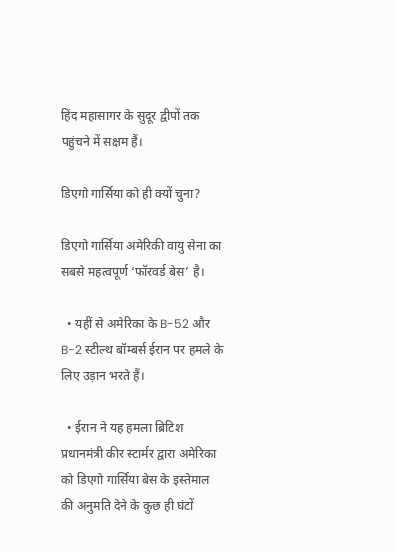हिंद महासागर के सुदूर द्वीपों तक पहुंचने में सक्षम हैं।

डिएगो गार्सिया को ही क्यों चुना?

डिएगो गार्सिया अमेरिकी वायु सेना का सबसे महत्वपूर्ण ‘फॉरवर्ड बेस’ है।

  • यहीं से अमेरिका के B-52 और B-2 स्टील्थ बॉम्बर्स ईरान पर हमले के लिए उड़ान भरते हैं।

  • ईरान ने यह हमला ब्रिटिश प्रधानमंत्री कीर स्टार्मर द्वारा अमेरिका को डिएगो गार्सिया बेस के इस्तेमाल की अनुमति देने के कुछ ही घंटों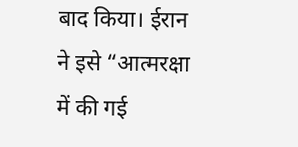बाद किया। ईरान ने इसे “आत्मरक्षा में की गई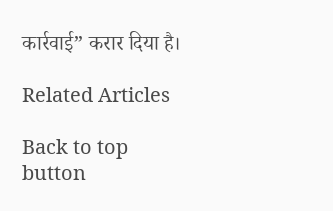कार्रवाई” करार दिया है।

Related Articles

Back to top button